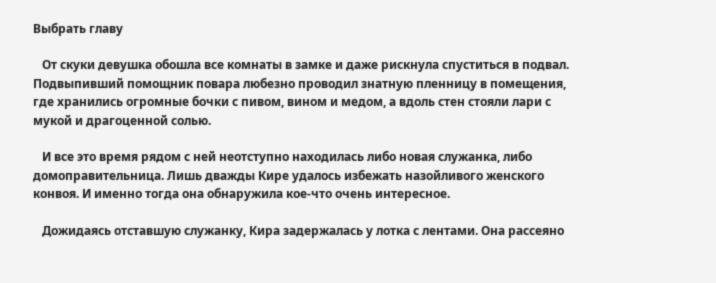Выбрать главу

   От скуки девушка обошла все комнаты в замке и даже рискнула спуститься в подвал. Подвыпивший помощник повара любезно проводил знатную пленницу в помещения, где хранились огромные бочки с пивом, вином и медом, а вдоль стен стояли лари с мукой и драгоценной солью.

   И все это время рядом с ней неотступно находилась либо новая служанка, либо домоправительница. Лишь дважды Кире удалось избежать назойливого женского конвоя. И именно тогда она обнаружила кое-что очень интересное.

   Дожидаясь отставшую служанку, Кира задержалась у лотка с лентами. Она рассеяно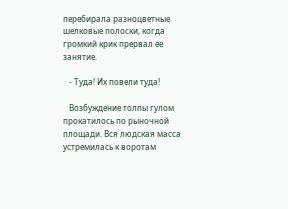перебирала разноцветные шелковые полоски, когда громкий крик прервал ее занятие.

   - Туда! Их повели туда!

   Возбуждение толпы гулом прокатилось по рыночной площади. Вся людская масса устремилась к воротам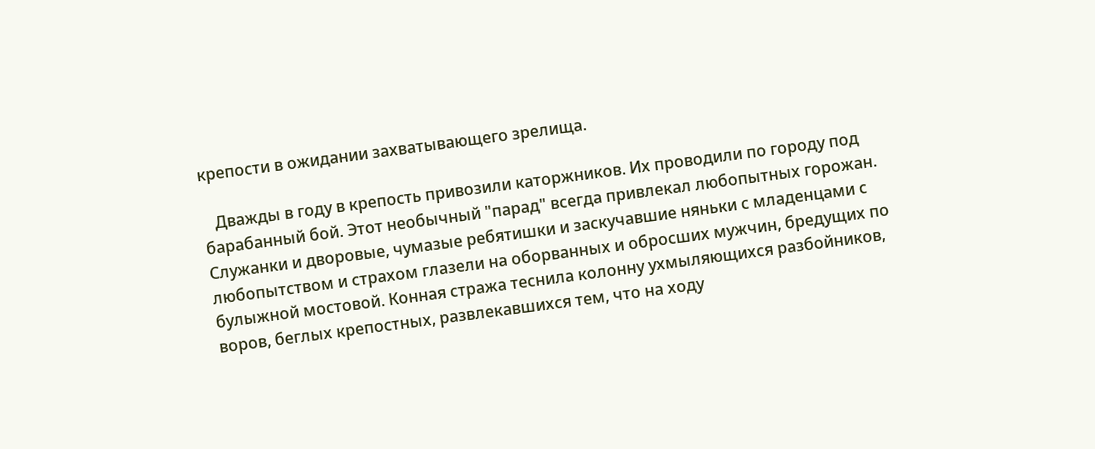крепости в ожидании захватывающего зрелища.

   Дважды в году в крепость привозили каторжников. Их проводили по городу под барабанный бой. Этот необычный "парад" всегда привлекал любопытных горожан. Служанки и дворовые, чумазые ребятишки и заскучавшие няньки с младенцами с любопытством и страхом глазели на оборванных и обросших мужчин, бредущих по булыжной мостовой. Конная стража теснила колонну ухмыляющихся разбойников, воров, беглых крепостных, развлекавшихся тем, что на ходу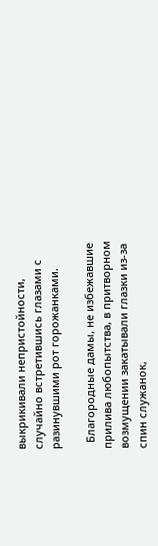выкрикивали непристойности, случайно встретившись глазами с разинувшими рот горожанками.

  Благородные дамы, не избежавшие прилива любопытства, в притворном возмущении закатывали глазки из-за спин служанок,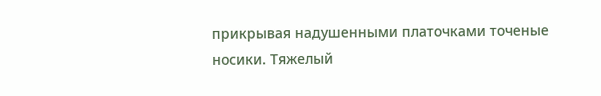прикрывая надушенными платочками точеные носики. Тяжелый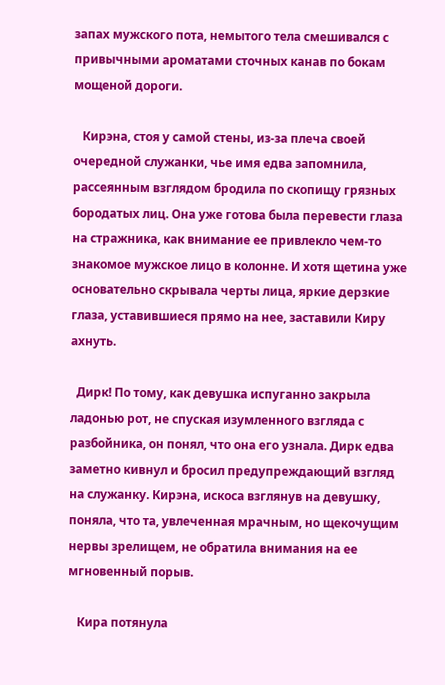запах мужского пота, немытого тела смешивался с привычными ароматами сточных канав по бокам мощеной дороги.

   Кирэна, стоя у самой стены, из-за плеча своей очередной служанки, чье имя едва запомнила, рассеянным взглядом бродила по скопищу грязных бородатых лиц. Она уже готова была перевести глаза на стражника, как внимание ее привлекло чем-то знакомое мужское лицо в колонне. И хотя щетина уже основательно скрывала черты лица, яркие дерзкие глаза, уставившиеся прямо на нее, заставили Киру ахнуть.

  Дирк! По тому, как девушка испуганно закрыла ладонью рот, не спуская изумленного взгляда с разбойника, он понял, что она его узнала. Дирк едва заметно кивнул и бросил предупреждающий взгляд на служанку. Кирэна, искоса взглянув на девушку, поняла, что та, увлеченная мрачным, но щекочущим нервы зрелищем, не обратила внимания на ее мгновенный порыв.

   Кира потянула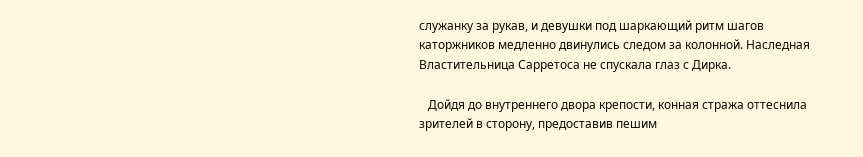служанку за рукав, и девушки под шаркающий ритм шагов каторжников медленно двинулись следом за колонной. Наследная Властительница Сарретоса не спускала глаз с Дирка.

   Дойдя до внутреннего двора крепости, конная стража оттеснила зрителей в сторону, предоставив пешим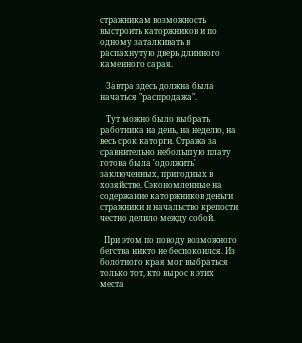стражникам возможность выстроить каторжников и по одному заталкивать в распахнутую дверь длинного каменного сарая.

   Завтра здесь должна была начаться "распродажа".

   Тут можно было выбрать работника на день, на неделю, на весь срок каторги. Стража за сравнительно небольшую плату готова была 'одолжить' заключенных, пригодных в хозяйстве. Сэкономленные на содержание каторжников деньги стражники и начальство крепости честно делило между собой.

  При этом по поводу возможного бегства никто не беспокоился. Из болотного края мог выбраться только тот, кто вырос в этих места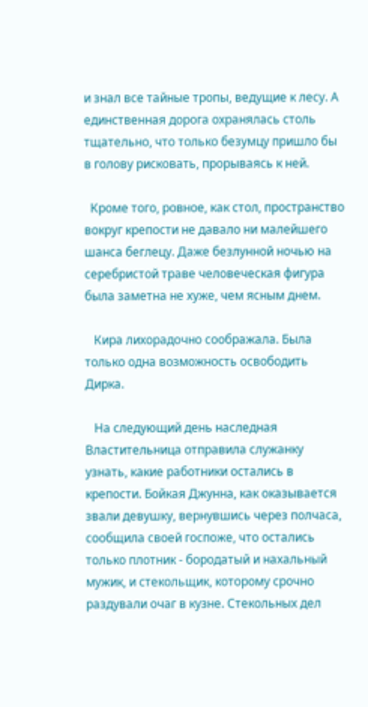и знал все тайные тропы, ведущие к лесу. А единственная дорога охранялась столь тщательно, что только безумцу пришло бы в голову рисковать, прорываясь к ней.

  Кроме того, ровное, как стол, пространство вокруг крепости не давало ни малейшего шанса беглецу. Даже безлунной ночью на серебристой траве человеческая фигура была заметна не хуже, чем ясным днем.

   Кира лихорадочно соображала. Была только одна возможность освободить Дирка.

   На следующий день наследная Властительница отправила служанку узнать, какие работники остались в крепости. Бойкая Джунна, как оказывается звали девушку, вернувшись через полчаса, сообщила своей госпоже, что остались только плотник - бородатый и нахальный мужик, и стекольщик, которому срочно раздували очаг в кузне. Стекольных дел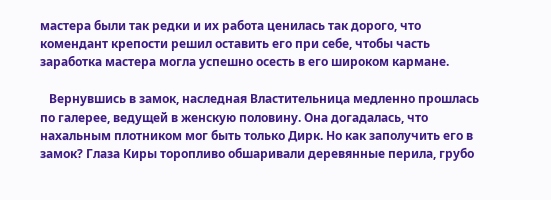мастера были так редки и их работа ценилась так дорого, что комендант крепости решил оставить его при себе, чтобы часть заработка мастера могла успешно осесть в его широком кармане.

   Вернувшись в замок, наследная Властительница медленно прошлась по галерее, ведущей в женскую половину. Она догадалась, что нахальным плотником мог быть только Дирк. Но как заполучить его в замок? Глаза Киры торопливо обшаривали деревянные перила, грубо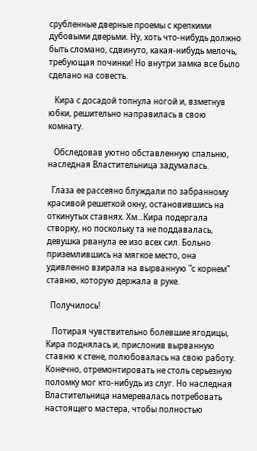срубленные дверные проемы с крепкими дубовыми дверьми. Ну, хоть что-нибудь должно быть сломано, сдвинуто, какая-нибудь мелочь, требующая починки! Но внутри замка все было сделано на совесть.

   Кира с досадой топнула ногой и, взметнув юбки, решительно направилась в свою комнату.

   Обследовав уютно обставленную спальню, наследная Властительница задумалась.

  Глаза ее рассеяно блуждали по забранному красивой решеткой окну, остановившись на откинутых ставнях. Хм...Кира подергала створку, но поскольку та не поддавалась, девушка рванула ее изо всех сил. Больно приземлившись на мягкое место, она удивленно взирала на вырванную "с корнем" ставню, которую держала в руке.

  Получилось!

   Потирая чувствительно болевшие ягодицы, Кира поднялась и, прислонив вырванную ставню к стене, полюбовалась на свою работу. Конечно, отремонтировать не столь серьезную поломку мог кто-нибудь из слуг. Но наследная Властительница намеревалась потребовать настоящего мастера, чтобы полностью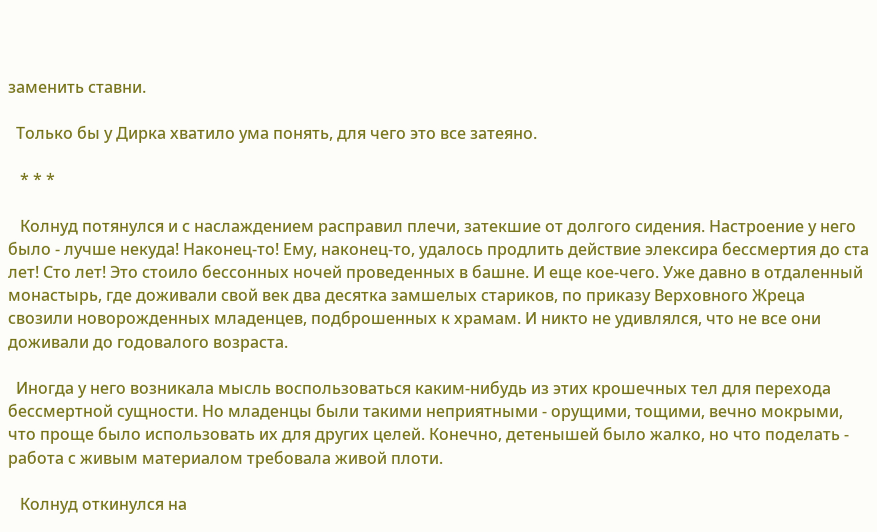заменить ставни.

  Только бы у Дирка хватило ума понять, для чего это все затеяно.

   * * *

   Колнуд потянулся и с наслаждением расправил плечи, затекшие от долгого сидения. Настроение у него было - лучше некуда! Наконец-то! Ему, наконец-то, удалось продлить действие элексира бессмертия до ста лет! Сто лет! Это стоило бессонных ночей проведенных в башне. И еще кое-чего. Уже давно в отдаленный монастырь, где доживали свой век два десятка замшелых стариков, по приказу Верховного Жреца свозили новорожденных младенцев, подброшенных к храмам. И никто не удивлялся, что не все они доживали до годовалого возраста.

  Иногда у него возникала мысль воспользоваться каким-нибудь из этих крошечных тел для перехода бессмертной сущности. Но младенцы были такими неприятными - орущими, тощими, вечно мокрыми, что проще было использовать их для других целей. Конечно, детенышей было жалко, но что поделать - работа с живым материалом требовала живой плоти.

   Колнуд откинулся на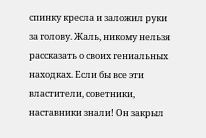спинку кресла и заложил руки за голову. Жаль, никому нельзя рассказать о своих гениальных находках. Если бы все эти властители, советники, наставники знали! Он закрыл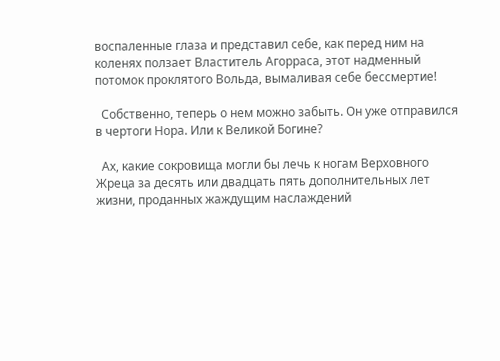воспаленные глаза и представил себе, как перед ним на коленях ползает Властитель Агорраса, этот надменный потомок проклятого Вольда, вымаливая себе бессмертие!

  Собственно, теперь о нем можно забыть. Он уже отправился в чертоги Нора. Или к Великой Богине?

  Ах, какие сокровища могли бы лечь к ногам Верховного Жреца за десять или двадцать пять дополнительных лет жизни, проданных жаждущим наслаждений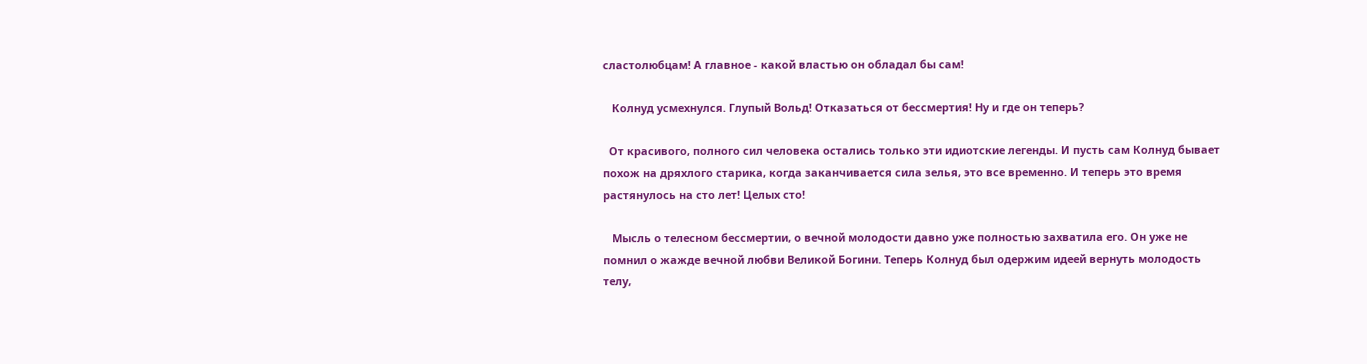сластолюбцам! А главное - какой властью он обладал бы сам!

   Колнуд усмехнулся. Глупый Вольд! Отказаться от бессмертия! Ну и где он теперь?

  От красивого, полного сил человека остались только эти идиотские легенды. И пусть сам Колнуд бывает похож на дряхлого старика, когда заканчивается сила зелья, это все временно. И теперь это время растянулось на сто лет! Целых сто!

   Мысль о телесном бессмертии, о вечной молодости давно уже полностью захватила его. Он уже не помнил о жажде вечной любви Великой Богини. Теперь Колнуд был одержим идеей вернуть молодость телу,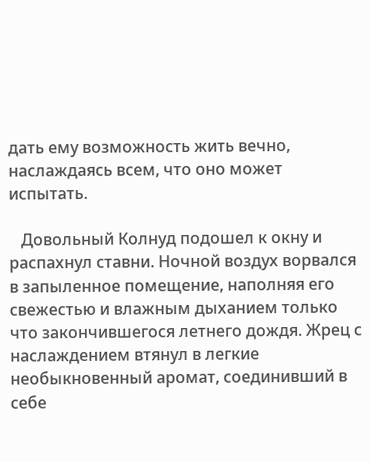дать ему возможность жить вечно, наслаждаясь всем, что оно может испытать.

   Довольный Колнуд подошел к окну и распахнул ставни. Ночной воздух ворвался в запыленное помещение, наполняя его свежестью и влажным дыханием только что закончившегося летнего дождя. Жрец с наслаждением втянул в легкие необыкновенный аромат, соединивший в себе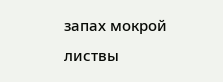запах мокрой листвы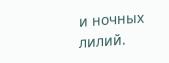и ночных лилий.